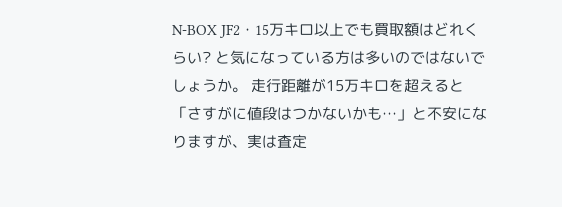N-BOX JF2・15万キロ以上でも買取額はどれくらい? と気になっている方は多いのではないでしょうか。 走行距離が15万キロを超えると「さすがに値段はつかないかも…」と不安になりますが、実は査定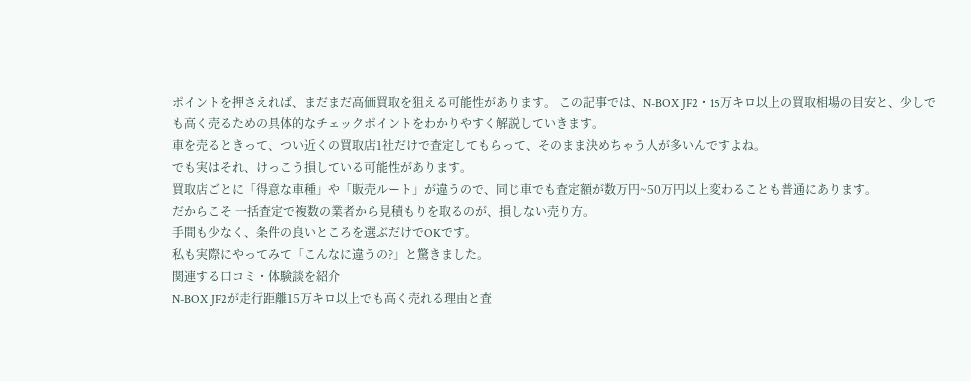ポイントを押さえれば、まだまだ高価買取を狙える可能性があります。 この記事では、N-BOX JF2・15万キロ以上の買取相場の目安と、少しでも高く売るための具体的なチェックポイントをわかりやすく解説していきます。
車を売るときって、つい近くの買取店1社だけで査定してもらって、そのまま決めちゃう人が多いんですよね。
でも実はそれ、けっこう損している可能性があります。
買取店ごとに「得意な車種」や「販売ルート」が違うので、同じ車でも査定額が数万円~50万円以上変わることも普通にあります。
だからこそ 一括査定で複数の業者から見積もりを取るのが、損しない売り方。
手間も少なく、条件の良いところを選ぶだけでOKです。
私も実際にやってみて「こんなに違うの?」と驚きました。
関連する口コミ・体験談を紹介
N-BOX JF2が走行距離15万キロ以上でも高く売れる理由と査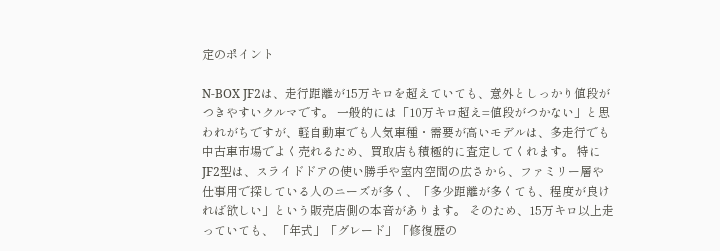定のポイント

N-BOX JF2は、走行距離が15万キロを超えていても、意外としっかり値段がつきやすいクルマです。 一般的には「10万キロ超え=値段がつかない」と思われがちですが、軽自動車でも人気車種・需要が高いモデルは、多走行でも中古車市場でよく売れるため、買取店も積極的に査定してくれます。 特にJF2型は、スライドドアの使い勝手や室内空間の広さから、ファミリー層や仕事用で探している人のニーズが多く、「多少距離が多くても、程度が良ければ欲しい」という販売店側の本音があります。 そのため、15万キロ以上走っていても、 「年式」「グレード」「修復歴の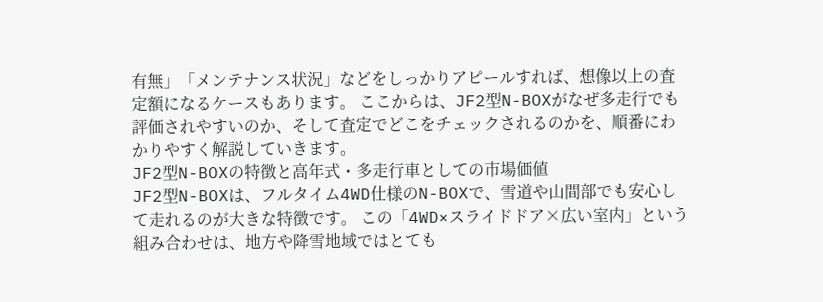有無」「メンテナンス状況」などをしっかりアピールすれば、想像以上の査定額になるケースもあります。 ここからは、JF2型N-BOXがなぜ多走行でも評価されやすいのか、そして査定でどこをチェックされるのかを、順番にわかりやすく解説していきます。
JF2型N-BOXの特徴と高年式・多走行車としての市場価値
JF2型N-BOXは、フルタイム4WD仕様のN-BOXで、雪道や山間部でも安心して走れるのが大きな特徴です。 この「4WD×スライドドア×広い室内」という組み合わせは、地方や降雪地域ではとても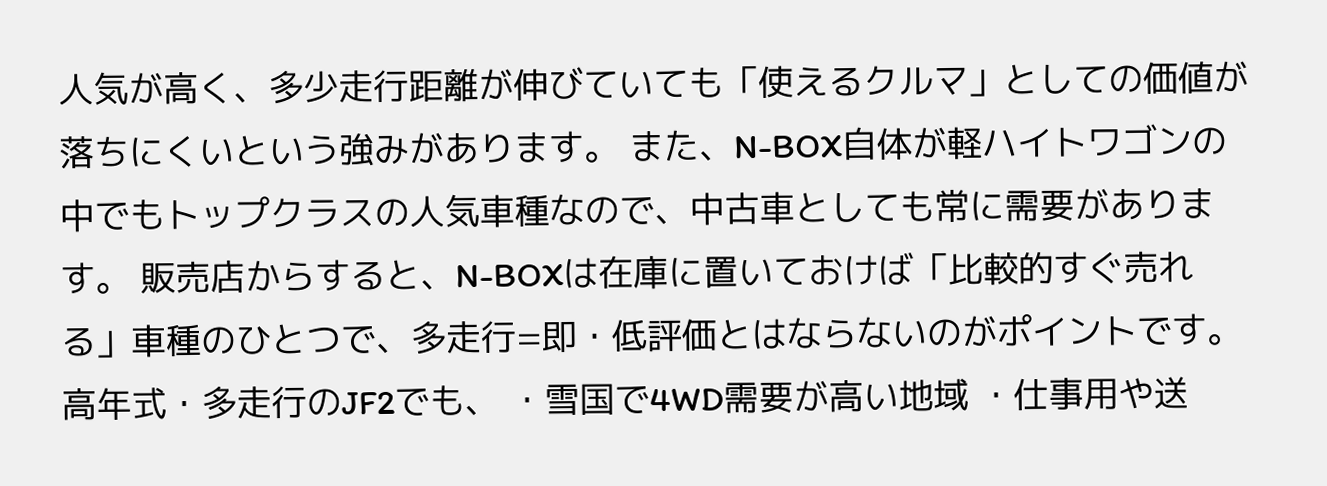人気が高く、多少走行距離が伸びていても「使えるクルマ」としての価値が落ちにくいという強みがあります。 また、N-BOX自体が軽ハイトワゴンの中でもトップクラスの人気車種なので、中古車としても常に需要があります。 販売店からすると、N-BOXは在庫に置いておけば「比較的すぐ売れる」車種のひとつで、多走行=即・低評価とはならないのがポイントです。 高年式・多走行のJF2でも、 ・雪国で4WD需要が高い地域 ・仕事用や送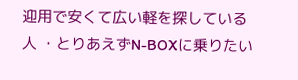迎用で安くて広い軽を探している人 ・とりあえずN-BOXに乗りたい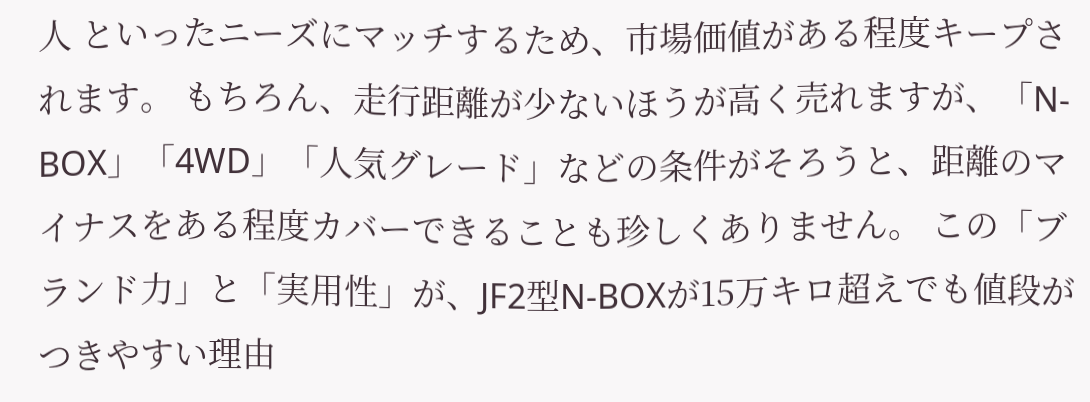人 といったニーズにマッチするため、市場価値がある程度キープされます。 もちろん、走行距離が少ないほうが高く売れますが、「N-BOX」「4WD」「人気グレード」などの条件がそろうと、距離のマイナスをある程度カバーできることも珍しくありません。 この「ブランド力」と「実用性」が、JF2型N-BOXが15万キロ超えでも値段がつきやすい理由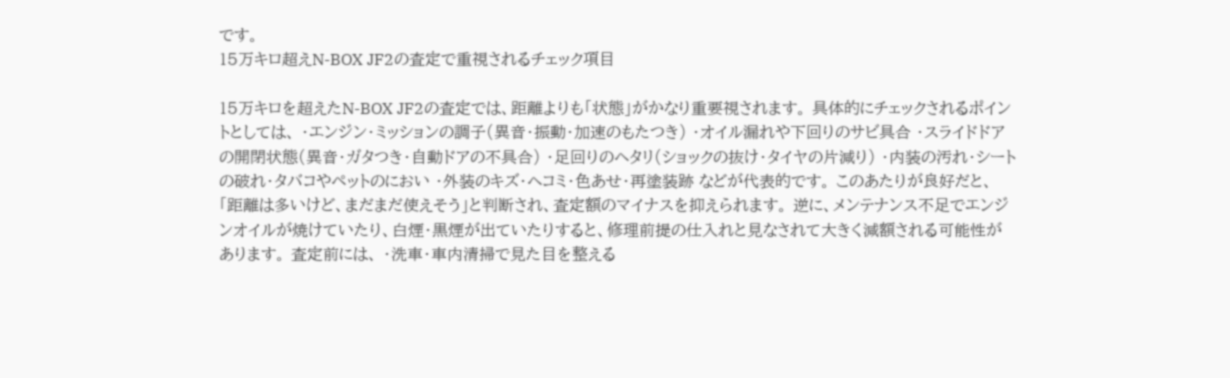です。
15万キロ超えN-BOX JF2の査定で重視されるチェック項目

15万キロを超えたN-BOX JF2の査定では、距離よりも「状態」がかなり重要視されます。 具体的にチェックされるポイントとしては、 ・エンジン・ミッションの調子(異音・振動・加速のもたつき) ・オイル漏れや下回りのサビ具合 ・スライドドアの開閉状態(異音・ガタつき・自動ドアの不具合) ・足回りのヘタリ(ショックの抜け・タイヤの片減り) ・内装の汚れ・シートの破れ・タバコやペットのにおい ・外装のキズ・ヘコミ・色あせ・再塗装跡 などが代表的です。 このあたりが良好だと、「距離は多いけど、まだまだ使えそう」と判断され、査定額のマイナスを抑えられます。 逆に、メンテナンス不足でエンジンオイルが焼けていたり、白煙・黒煙が出ていたりすると、修理前提の仕入れと見なされて大きく減額される可能性があります。 査定前には、 ・洗車・車内清掃で見た目を整える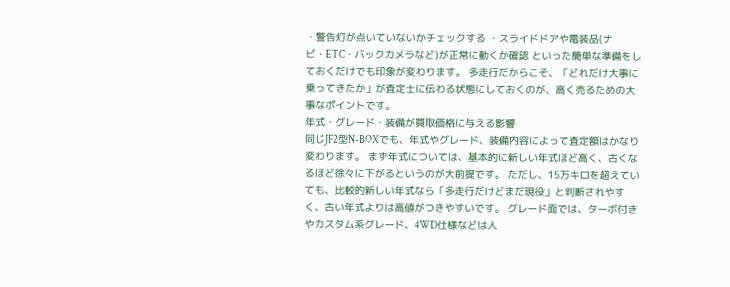・警告灯が点いていないかチェックする ・スライドドアや電装品(ナビ・ETC・バックカメラなど)が正常に動くか確認 といった簡単な準備をしておくだけでも印象が変わります。 多走行だからこそ、「どれだけ大事に乗ってきたか」が査定士に伝わる状態にしておくのが、高く売るための大事なポイントです。
年式・グレード・装備が買取価格に与える影響
同じJF2型N-BOXでも、年式やグレード、装備内容によって査定額はかなり変わります。 まず年式については、基本的に新しい年式ほど高く、古くなるほど徐々に下がるというのが大前提です。 ただし、15万キロを超えていても、比較的新しい年式なら「多走行だけどまだ現役」と判断されやすく、古い年式よりは高値がつきやすいです。 グレード面では、ターボ付きやカスタム系グレード、4WD仕様などは人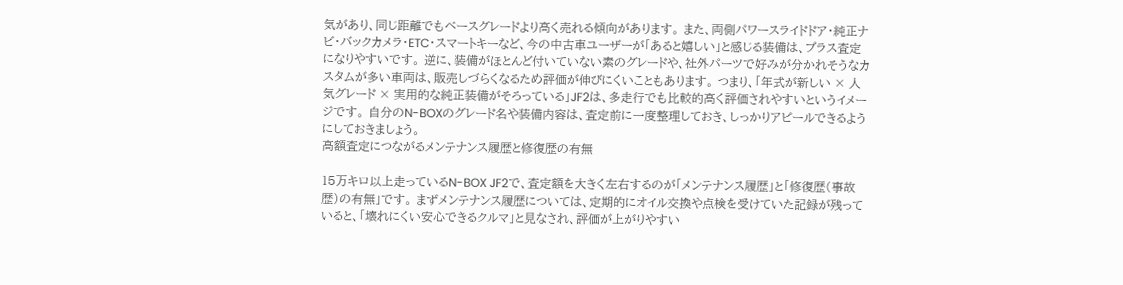気があり、同じ距離でもベースグレードより高く売れる傾向があります。 また、両側パワースライドドア・純正ナビ・バックカメラ・ETC・スマートキーなど、今の中古車ユーザーが「あると嬉しい」と感じる装備は、プラス査定になりやすいです。 逆に、装備がほとんど付いていない素のグレードや、社外パーツで好みが分かれそうなカスタムが多い車両は、販売しづらくなるため評価が伸びにくいこともあります。 つまり、「年式が新しい × 人気グレード × 実用的な純正装備がそろっている」JF2は、多走行でも比較的高く評価されやすいというイメージです。 自分のN-BOXのグレード名や装備内容は、査定前に一度整理しておき、しっかりアピールできるようにしておきましょう。
高額査定につながるメンテナンス履歴と修復歴の有無

15万キロ以上走っているN-BOX JF2で、査定額を大きく左右するのが「メンテナンス履歴」と「修復歴(事故歴)の有無」です。 まずメンテナンス履歴については、定期的にオイル交換や点検を受けていた記録が残っていると、「壊れにくい安心できるクルマ」と見なされ、評価が上がりやすい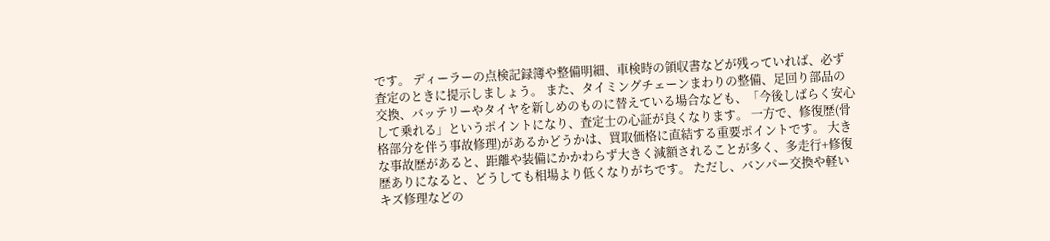です。 ディーラーの点検記録簿や整備明細、車検時の領収書などが残っていれば、必ず査定のときに提示しましょう。 また、タイミングチェーンまわりの整備、足回り部品の交換、バッテリーやタイヤを新しめのものに替えている場合なども、「今後しばらく安心して乗れる」というポイントになり、査定士の心証が良くなります。 一方で、修復歴(骨格部分を伴う事故修理)があるかどうかは、買取価格に直結する重要ポイントです。 大きな事故歴があると、距離や装備にかかわらず大きく減額されることが多く、多走行+修復歴ありになると、どうしても相場より低くなりがちです。 ただし、バンパー交換や軽いキズ修理などの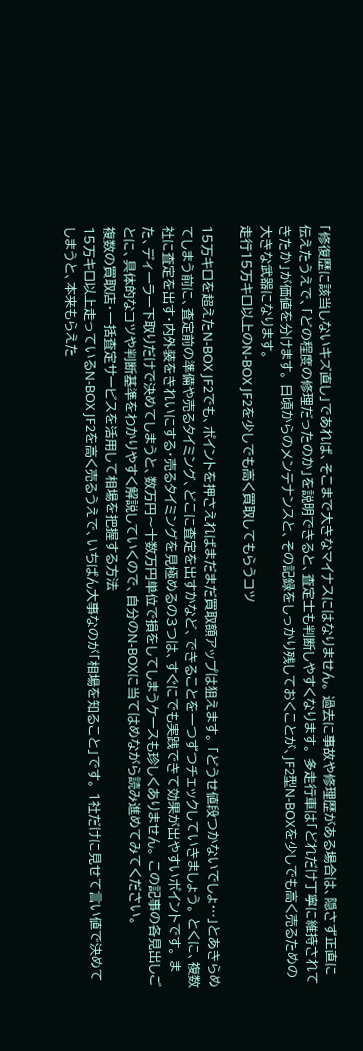「修復歴に該当しないキズ直し」であれば、そこまで大きなマイナスにはなりません。 過去に事故や修理歴がある場合は、隠さず正直に伝えたうえで、「どの程度の修理だったのか」を説明できると、査定士も判断しやすくなります。 多走行車は「どれだけ丁寧に維持されてきたか」が価値を分けます。 日頃からのメンテナンスと、その記録をしっかり残しておくことが、JF2型N-BOXを少しでも高く売るための大きな武器になります。
走行15万キロ以上のN-BOX JF2を少しでも高く買取してもらうコツ

15万キロを超えたN-BOX JF2でも、ポイントを押さえればまだまだ買取額アップは狙えます。 「どうせ値段つかないでしょ…」とあきらめてしまう前に、査定前の準備や売るタイミング、どこに査定を出すかなど、できることを一つずつチェックしていきましょう。 とくに、複数社に査定を出す・内外装をきれいにする・売るタイミングを見極めるの3つは、すぐにでも実践できて効果が出やすいポイントです。 また、ディーラー下取りだけで決めてしまうと、数万円〜十数万円単位で損をしてしまうケースも珍しくありません。 この記事の各見出しごとに、具体的なコツや判断基準をわかりやすく解説していくので、自分のN-BOXに当てはめながら読み進めてみてください。
複数の買取店・一括査定サービスを活用して相場を把握する方法
15万キロ以上走っているN-BOX JF2を高く売るうえで、いちばん大事なのが「相場を知ること」です。 1社だけに見せて言い値で決めてしまうと、本来もらえた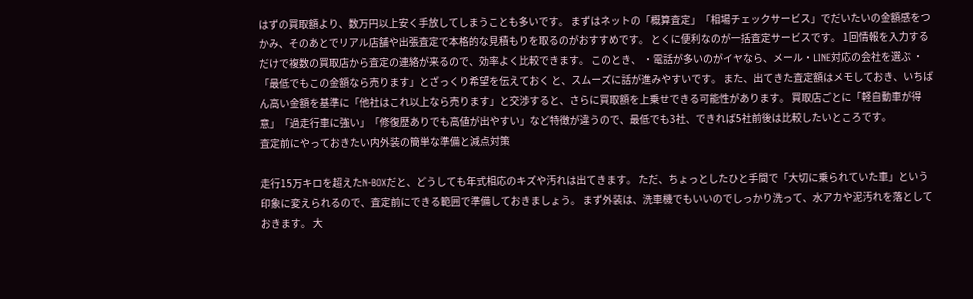はずの買取額より、数万円以上安く手放してしまうことも多いです。 まずはネットの「概算査定」「相場チェックサービス」でだいたいの金額感をつかみ、そのあとでリアル店舗や出張査定で本格的な見積もりを取るのがおすすめです。 とくに便利なのが一括査定サービスです。 1回情報を入力するだけで複数の買取店から査定の連絡が来るので、効率よく比較できます。 このとき、 ・電話が多いのがイヤなら、メール・LINE対応の会社を選ぶ ・「最低でもこの金額なら売ります」とざっくり希望を伝えておく と、スムーズに話が進みやすいです。 また、出てきた査定額はメモしておき、いちばん高い金額を基準に「他社はこれ以上なら売ります」と交渉すると、さらに買取額を上乗せできる可能性があります。 買取店ごとに「軽自動車が得意」「過走行車に強い」「修復歴ありでも高値が出やすい」など特徴が違うので、最低でも3社、できれば5社前後は比較したいところです。
査定前にやっておきたい内外装の簡単な準備と減点対策

走行15万キロを超えたN-BOXだと、どうしても年式相応のキズや汚れは出てきます。 ただ、ちょっとしたひと手間で「大切に乗られていた車」という印象に変えられるので、査定前にできる範囲で準備しておきましょう。 まず外装は、洗車機でもいいのでしっかり洗って、水アカや泥汚れを落としておきます。 大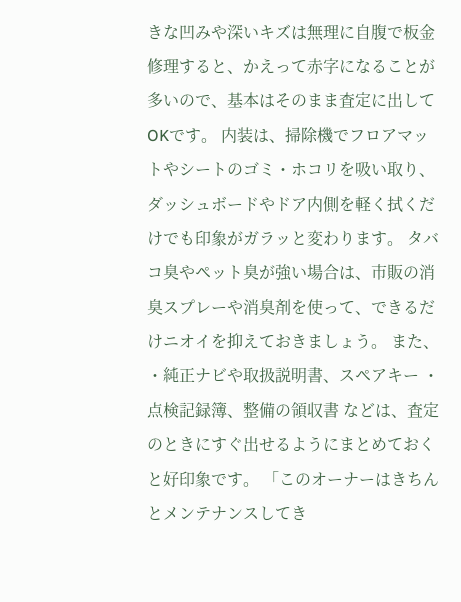きな凹みや深いキズは無理に自腹で板金修理すると、かえって赤字になることが多いので、基本はそのまま査定に出してOKです。 内装は、掃除機でフロアマットやシートのゴミ・ホコリを吸い取り、ダッシュボードやドア内側を軽く拭くだけでも印象がガラッと変わります。 タバコ臭やペット臭が強い場合は、市販の消臭スプレーや消臭剤を使って、できるだけニオイを抑えておきましょう。 また、 ・純正ナビや取扱説明書、スペアキー ・点検記録簿、整備の領収書 などは、査定のときにすぐ出せるようにまとめておくと好印象です。 「このオーナーはきちんとメンテナンスしてき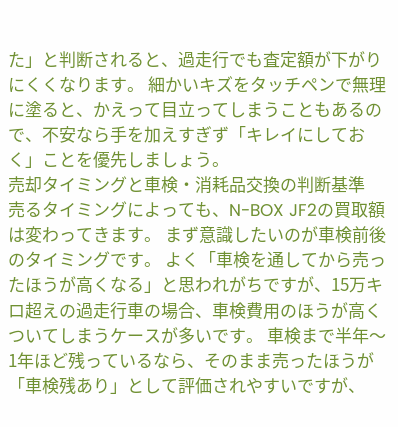た」と判断されると、過走行でも査定額が下がりにくくなります。 細かいキズをタッチペンで無理に塗ると、かえって目立ってしまうこともあるので、不安なら手を加えすぎず「キレイにしておく」ことを優先しましょう。
売却タイミングと車検・消耗品交換の判断基準
売るタイミングによっても、N-BOX JF2の買取額は変わってきます。 まず意識したいのが車検前後のタイミングです。 よく「車検を通してから売ったほうが高くなる」と思われがちですが、15万キロ超えの過走行車の場合、車検費用のほうが高くついてしまうケースが多いです。 車検まで半年〜1年ほど残っているなら、そのまま売ったほうが「車検残あり」として評価されやすいですが、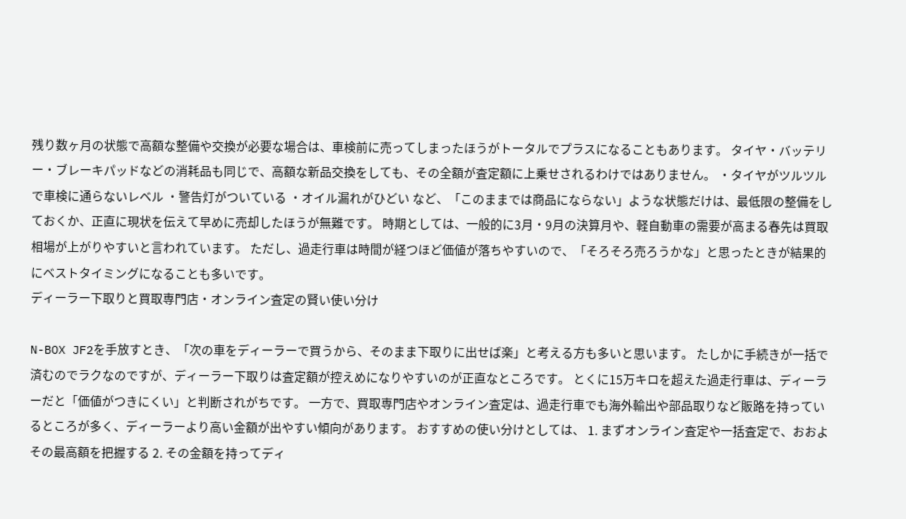残り数ヶ月の状態で高額な整備や交換が必要な場合は、車検前に売ってしまったほうがトータルでプラスになることもあります。 タイヤ・バッテリー・ブレーキパッドなどの消耗品も同じで、高額な新品交換をしても、その全額が査定額に上乗せされるわけではありません。 ・タイヤがツルツルで車検に通らないレベル ・警告灯がついている ・オイル漏れがひどい など、「このままでは商品にならない」ような状態だけは、最低限の整備をしておくか、正直に現状を伝えて早めに売却したほうが無難です。 時期としては、一般的に3月・9月の決算月や、軽自動車の需要が高まる春先は買取相場が上がりやすいと言われています。 ただし、過走行車は時間が経つほど価値が落ちやすいので、「そろそろ売ろうかな」と思ったときが結果的にベストタイミングになることも多いです。
ディーラー下取りと買取専門店・オンライン査定の賢い使い分け

N-BOX JF2を手放すとき、「次の車をディーラーで買うから、そのまま下取りに出せば楽」と考える方も多いと思います。 たしかに手続きが一括で済むのでラクなのですが、ディーラー下取りは査定額が控えめになりやすいのが正直なところです。 とくに15万キロを超えた過走行車は、ディーラーだと「価値がつきにくい」と判断されがちです。 一方で、買取専門店やオンライン査定は、過走行車でも海外輸出や部品取りなど販路を持っているところが多く、ディーラーより高い金額が出やすい傾向があります。 おすすめの使い分けとしては、 1. まずオンライン査定や一括査定で、おおよその最高額を把握する 2. その金額を持ってディ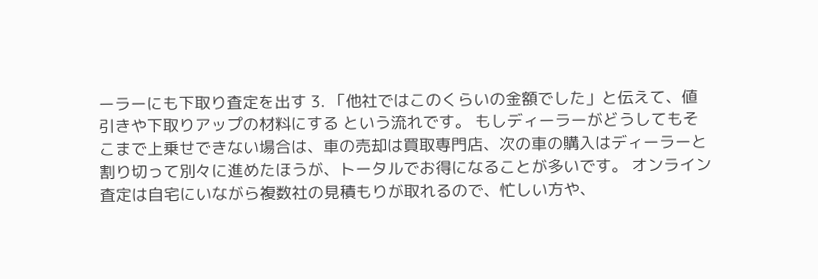ーラーにも下取り査定を出す 3. 「他社ではこのくらいの金額でした」と伝えて、値引きや下取りアップの材料にする という流れです。 もしディーラーがどうしてもそこまで上乗せできない場合は、車の売却は買取専門店、次の車の購入はディーラーと割り切って別々に進めたほうが、トータルでお得になることが多いです。 オンライン査定は自宅にいながら複数社の見積もりが取れるので、忙しい方や、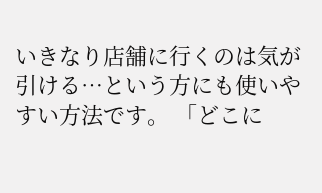いきなり店舗に行くのは気が引ける…という方にも使いやすい方法です。 「どこに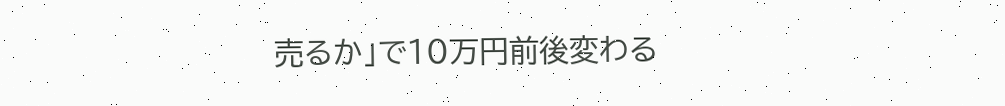売るか」で10万円前後変わる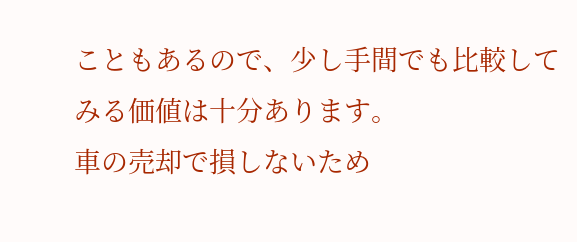こともあるので、少し手間でも比較してみる価値は十分あります。
車の売却で損しないため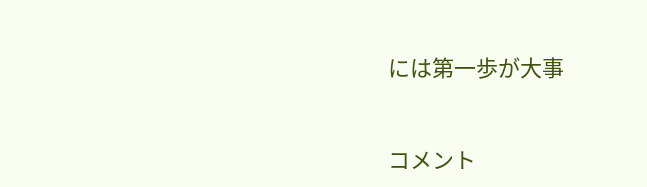には第一歩が大事


コメント